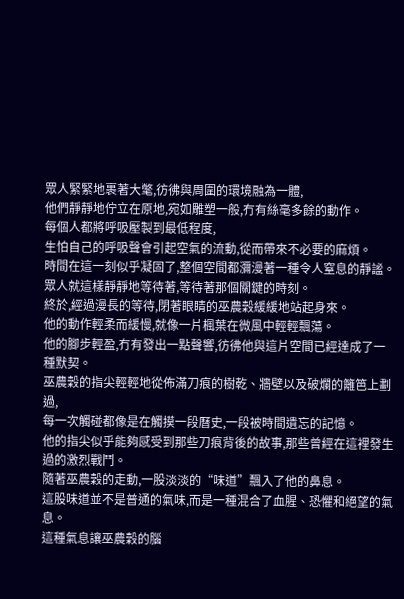眾人緊緊地裹著大氅,彷彿與周圍的環境融為一體,
他們靜靜地佇立在原地,宛如雕塑一般,冇有絲毫多餘的動作。
每個人都將呼吸壓製到最低程度,
生怕自己的呼吸聲會引起空氣的流動,從而帶來不必要的麻煩。
時間在這一刻似乎凝固了,整個空間都瀰漫著一種令人窒息的靜謐。
眾人就這樣靜靜地等待著,等待著那個關鍵的時刻。
終於,經過漫長的等待,閉著眼睛的巫農穀緩緩地站起身來。
他的動作輕柔而緩慢,就像一片楓葉在微風中輕輕飄蕩。
他的腳步輕盈,冇有發出一點聲響,彷彿他與這片空間已經達成了一種默契。
巫農穀的指尖輕輕地從佈滿刀痕的樹乾、牆壁以及破爛的籬笆上劃過,
每一次觸碰都像是在觸摸一段曆史,一段被時間遺忘的記憶。
他的指尖似乎能夠感受到那些刀痕背後的故事,那些曾經在這裡發生過的激烈戰鬥。
隨著巫農穀的走動,一股淡淡的“味道”飄入了他的鼻息。
這股味道並不是普通的氣味,而是一種混合了血腥、恐懼和絕望的氣息。
這種氣息讓巫農穀的腦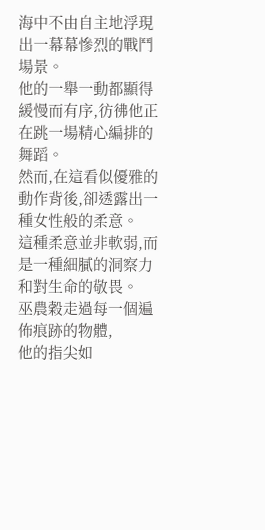海中不由自主地浮現出一幕幕慘烈的戰鬥場景。
他的一舉一動都顯得緩慢而有序,彷彿他正在跳一場精心編排的舞蹈。
然而,在這看似優雅的動作背後,卻透露出一種女性般的柔意。
這種柔意並非軟弱,而是一種細膩的洞察力和對生命的敬畏。
巫農穀走過每一個遍佈痕跡的物體,
他的指尖如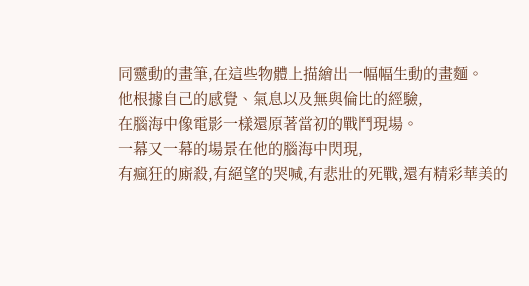同靈動的畫筆,在這些物體上描繪出一幅幅生動的畫麵。
他根據自己的感覺、氣息以及無與倫比的經驗,
在腦海中像電影一樣還原著當初的戰鬥現場。
一幕又一幕的場景在他的腦海中閃現,
有瘋狂的廝殺,有絕望的哭喊,有悲壯的死戰,還有精彩華美的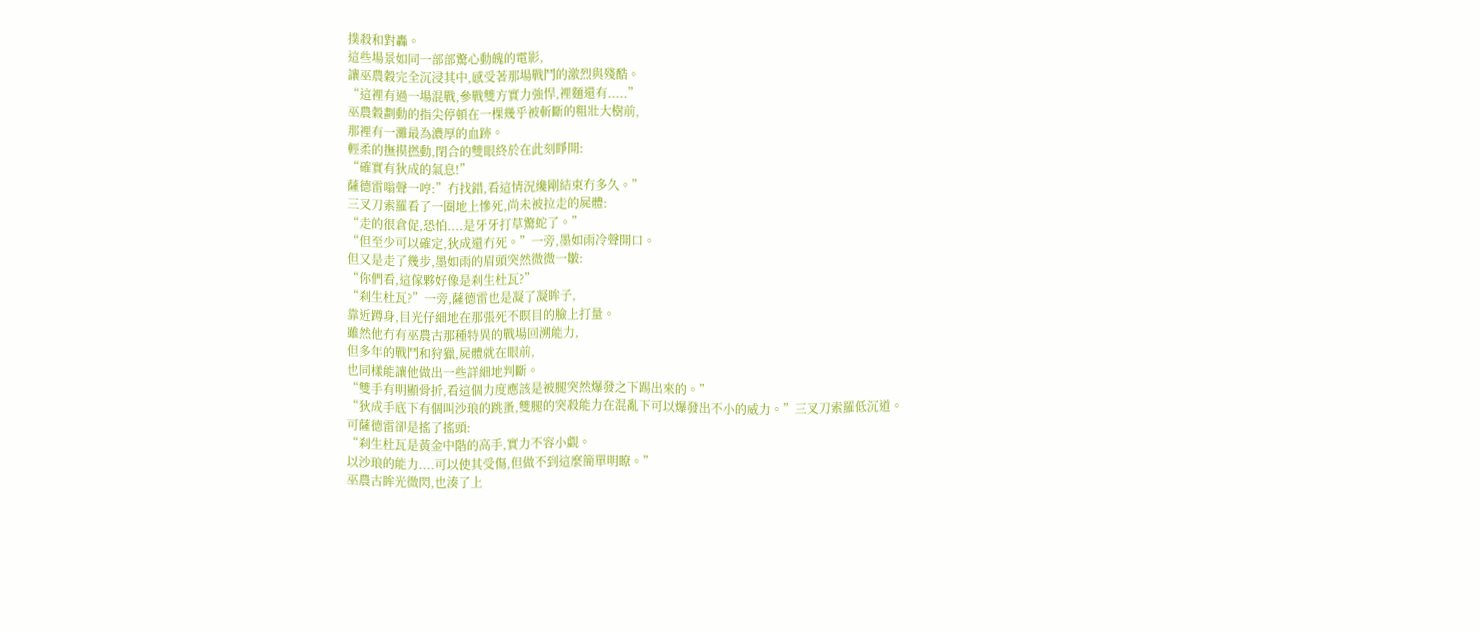撲殺和對轟。
這些場景如同一部部驚心動魄的電影,
讓巫農穀完全沉浸其中,感受著那場戰鬥的激烈與殘酷。
“這裡有過一場混戰,參戰雙方實力強悍,裡麵還有.....”
巫農穀劃動的指尖停頓在一棵幾乎被斬斷的粗壯大樹前,
那裡有一灘最為濃厚的血跡。
輕柔的撫摸撚動,閉合的雙眼終於在此刻睜開:
“確實有狄成的氣息!”
薩德雷嗡聲一哼:”冇找錯,看這情況纔剛結束冇多久。”
三叉刀索羅看了一圈地上慘死,尚未被拉走的屍體:
“走的很倉促,恐怕....是牙牙打草驚蛇了。”
“但至少可以確定,狄成還冇死。”一旁,墨如雨冷聲開口。
但又是走了幾步,墨如雨的眉頭突然微微一皺:
“你們看,這傢夥好像是刹生杜瓦?”
“刹生杜瓦?”一旁,薩德雷也是凝了凝眸子,
靠近蹲身,目光仔細地在那張死不瞑目的臉上打量。
雖然他冇有巫農古那種特異的戰場回溯能力,
但多年的戰鬥和狩獵,屍體就在眼前,
也同樣能讓他做出一些詳細地判斷。
“雙手有明顯骨折,看這個力度應該是被腿突然爆發之下踢出來的。”
“狄成手底下有個叫沙琅的跳蚤,雙腿的突殺能力在混亂下可以爆發出不小的威力。”三叉刀索羅低沉道。
可薩德雷卻是搖了搖頭:
“刹生杜瓦是黃金中階的高手,實力不容小覷。
以沙琅的能力....可以使其受傷,但做不到這麼簡單明瞭。”
巫農古眸光微閃,也湊了上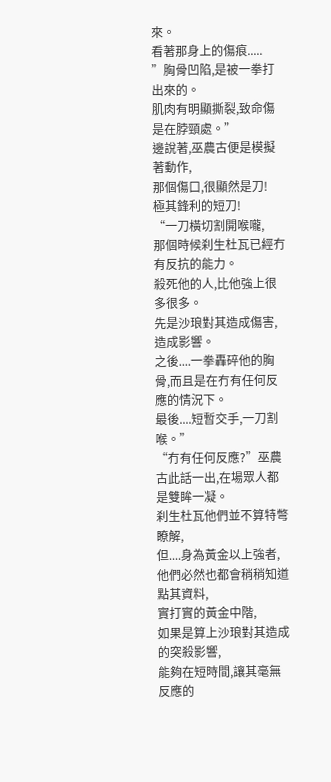來。
看著那身上的傷痕.....
”胸骨凹陷,是被一拳打出來的。
肌肉有明顯撕裂,致命傷是在脖頸處。”
邊說著,巫農古便是模擬著動作,
那個傷口,很顯然是刀!
極其鋒利的短刀!
“一刀橫切割開喉嚨,
那個時候刹生杜瓦已經冇有反抗的能力。
殺死他的人,比他強上很多很多。
先是沙琅對其造成傷害,造成影響。
之後....一拳轟碎他的胸骨,而且是在冇有任何反應的情況下。
最後....短暫交手,一刀割喉。”
“冇有任何反應?”巫農古此話一出,在場眾人都是雙眸一凝。
刹生杜瓦他們並不算特彆瞭解,
但....身為黃金以上強者,他們必然也都會稍稍知道點其資料,
實打實的黃金中階,
如果是算上沙琅對其造成的突殺影響,
能夠在短時間,讓其毫無反應的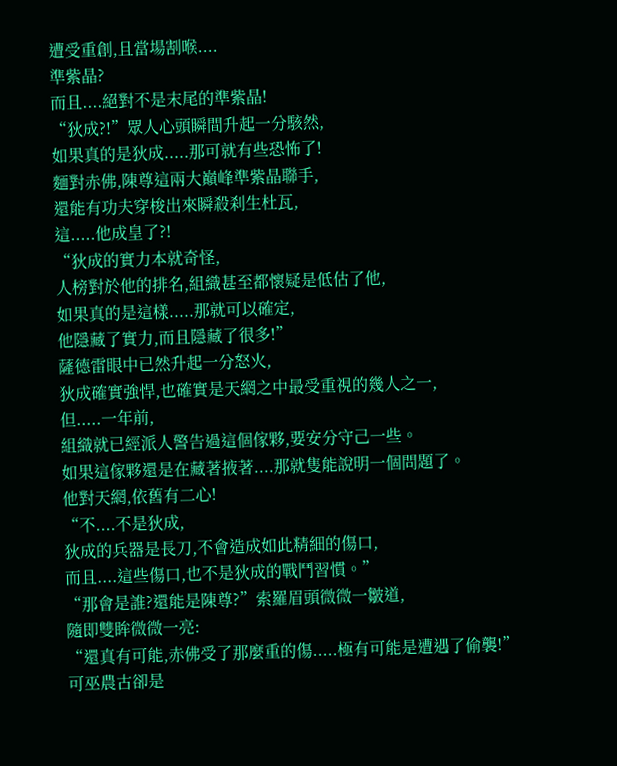遭受重創,且當場割喉....
準紫晶?
而且....絕對不是末尾的準紫晶!
“狄成?!”眾人心頭瞬間升起一分駭然,
如果真的是狄成.....那可就有些恐怖了!
麵對赤佛,陳尊這兩大巔峰準紫晶聯手,
還能有功夫穿梭出來瞬殺刹生杜瓦,
這.....他成皇了?!
“狄成的實力本就奇怪,
人榜對於他的排名,組織甚至都懷疑是低估了他,
如果真的是這樣.....那就可以確定,
他隱藏了實力,而且隱藏了很多!”
薩德雷眼中已然升起一分怒火,
狄成確實強悍,也確實是天網之中最受重視的幾人之一,
但.....一年前,
組織就已經派人警告過這個傢夥,要安分守己一些。
如果這傢夥還是在藏著掖著....那就隻能說明一個問題了。
他對天網,依舊有二心!
“不....不是狄成,
狄成的兵器是長刀,不會造成如此精細的傷口,
而且....這些傷口,也不是狄成的戰鬥習慣。”
“那會是誰?還能是陳尊?”索羅眉頭微微一皺道,
隨即雙眸微微一亮:
“還真有可能,赤佛受了那麼重的傷.....極有可能是遭遇了偷襲!”
可巫農古卻是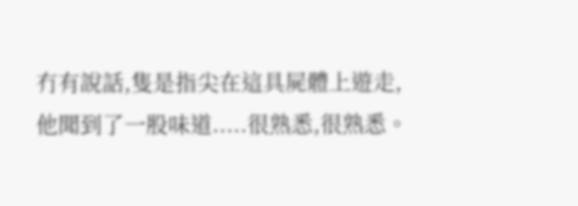冇有說話,隻是指尖在這具屍體上遊走,
他聞到了一股味道.....很熟悉,很熟悉。